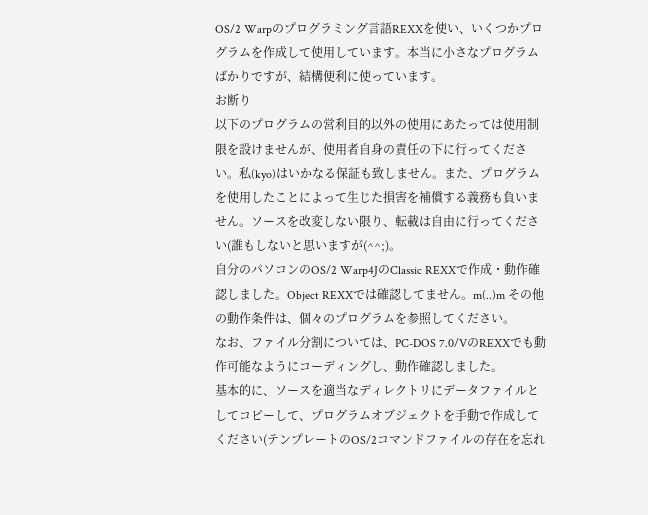OS/2 Warpのプログラミング言語REXXを使い、いくつかプログラムを作成して使用しています。本当に小さなプログラムばかりですが、結構便利に使っています。
お断り
以下のプログラムの営利目的以外の使用にあたっては使用制限を設けませんが、使用者自身の責任の下に行ってください。私(kyo)はいかなる保証も致しません。また、プログラムを使用したことによって生じた損害を補償する義務も負いません。ソースを改変しない限り、転載は自由に行ってください(誰もしないと思いますが(^^;)。
自分のパソコンのOS/2 Warp4JのClassic REXXで作成・動作確認しました。Object REXXでは確認してません。m(..)m その他の動作条件は、個々のプログラムを参照してください。
なお、ファイル分割については、PC-DOS 7.0/VのREXXでも動作可能なようにコーディングし、動作確認しました。
基本的に、ソースを適当なディレクトリにデータファイルとしてコピーして、プログラムオブジェクトを手動で作成してください(テンプレートのOS/2コマンドファイルの存在を忘れ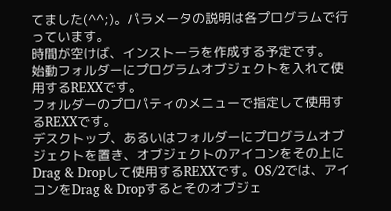てました(^^;)。パラメータの説明は各プログラムで行っています。
時間が空けば、インストーラを作成する予定です。
始動フォルダーにプログラムオブジェクトを入れて使用するREXXです。
フォルダーのプロパティのメニューで指定して使用するREXXです。
デスクトップ、あるいはフォルダーにプログラムオブジェクトを置き、オブジェクトのアイコンをその上にDrag & Dropして使用するREXXです。OS/2では、アイコンをDrag & Dropするとそのオブジェ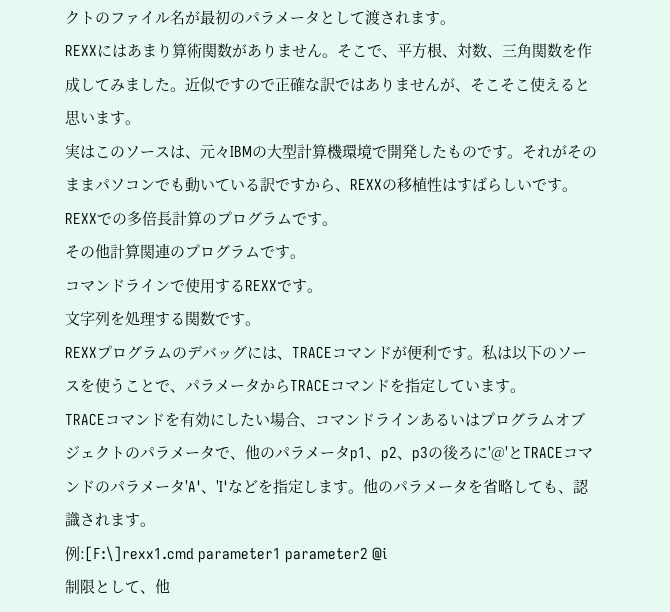クトのファイル名が最初のパラメータとして渡されます。
REXXにはあまり算術関数がありません。そこで、平方根、対数、三角関数を作成してみました。近似ですので正確な訳ではありませんが、そこそこ使えると思います。
実はこのソースは、元々IBMの大型計算機環境で開発したものです。それがそのままパソコンでも動いている訳ですから、REXXの移植性はすばらしいです。
REXXでの多倍長計算のプログラムです。
その他計算関連のプログラムです。
コマンドラインで使用するREXXです。
文字列を処理する関数です。
REXXプログラムのデバッグには、TRACEコマンドが便利です。私は以下のソースを使うことで、パラメータからTRACEコマンドを指定しています。
TRACEコマンドを有効にしたい場合、コマンドラインあるいはプログラムオブジェクトのパラメータで、他のパラメータp1、p2、p3の後ろに'@'とTRACEコマンドのパラメータ'A'、'I'などを指定します。他のパラメータを省略しても、認識されます。
例:[F:\]rexx1.cmd parameter1 parameter2 @i
制限として、他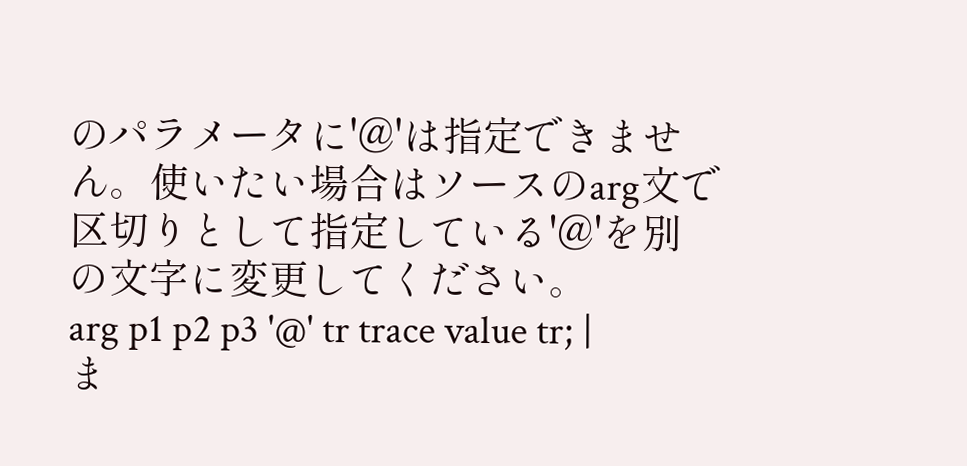のパラメータに'@'は指定できません。使いたい場合はソースのarg文で区切りとして指定している'@'を別の文字に変更してください。
arg p1 p2 p3 '@' tr trace value tr; |
ま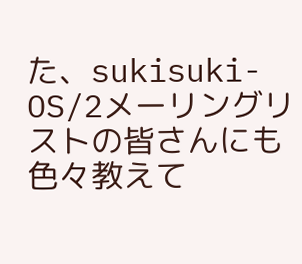た、sukisuki-OS/2メーリングリストの皆さんにも色々教えて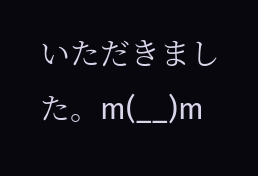いただきました。m(__)m